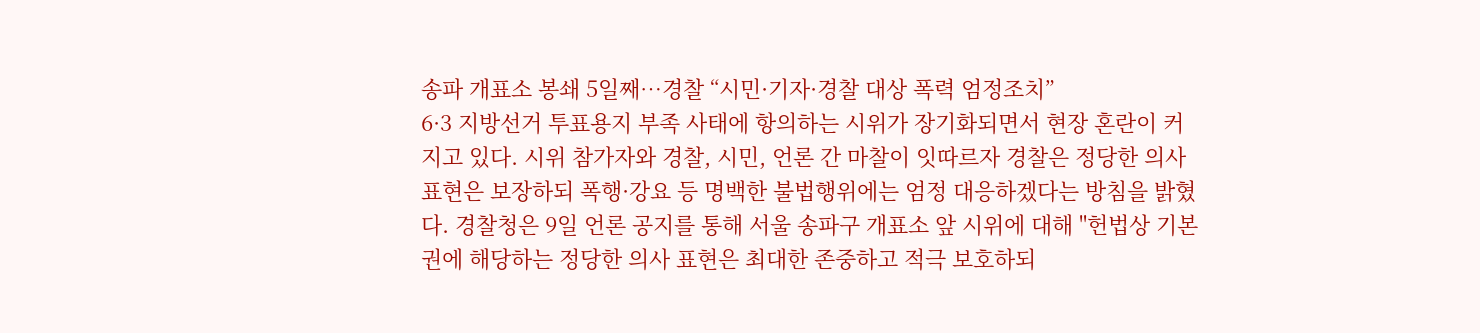송파 개표소 봉쇄 5일째…경찰 “시민·기자·경찰 대상 폭력 엄정조치”
6·3 지방선거 투표용지 부족 사태에 항의하는 시위가 장기화되면서 현장 혼란이 커지고 있다. 시위 참가자와 경찰, 시민, 언론 간 마찰이 잇따르자 경찰은 정당한 의사 표현은 보장하되 폭행·강요 등 명백한 불법행위에는 엄정 대응하겠다는 방침을 밝혔다. 경찰청은 9일 언론 공지를 통해 서울 송파구 개표소 앞 시위에 대해 "헌법상 기본권에 해당하는 정당한 의사 표현은 최대한 존중하고 적극 보호하되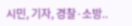시민, 기자, 경찰·소방..